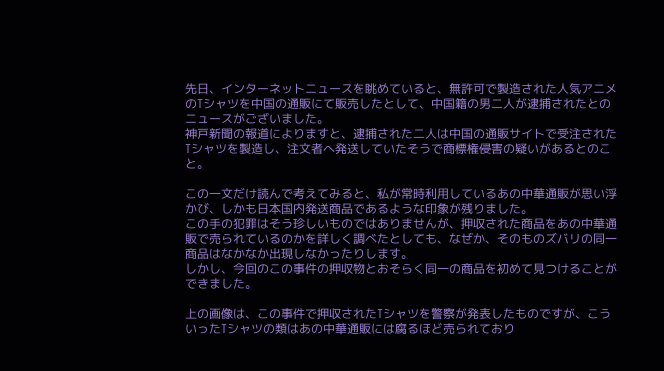先日、インターネットニュースを眺めていると、無許可で製造された人気アニメのTシャツを中国の通販にて販売したとして、中国籍の男二人が逮捕されたとのニュースがございました。
神戸新聞の報道によりますと、逮捕された二人は中国の通販サイトで受注されたTシャツを製造し、注文者へ発送していたそうで商標権侵害の疑いがあるとのこと。

この一文だけ読んで考えてみると、私が常時利用しているあの中華通販が思い浮かび、しかも日本国内発送商品であるような印象が残りました。
この手の犯罪はそう珍しいものではありませんが、押収された商品をあの中華通販で売られているのかを詳しく調べたとしても、なぜか、そのものズバリの同一商品はなかなか出現しなかったりします。
しかし、今回のこの事件の押収物とおそらく同一の商品を初めて見つけることができました。

上の画像は、この事件で押収されたTシャツを警察が発表したものですが、こういったTシャツの類はあの中華通販には腐るほど売られており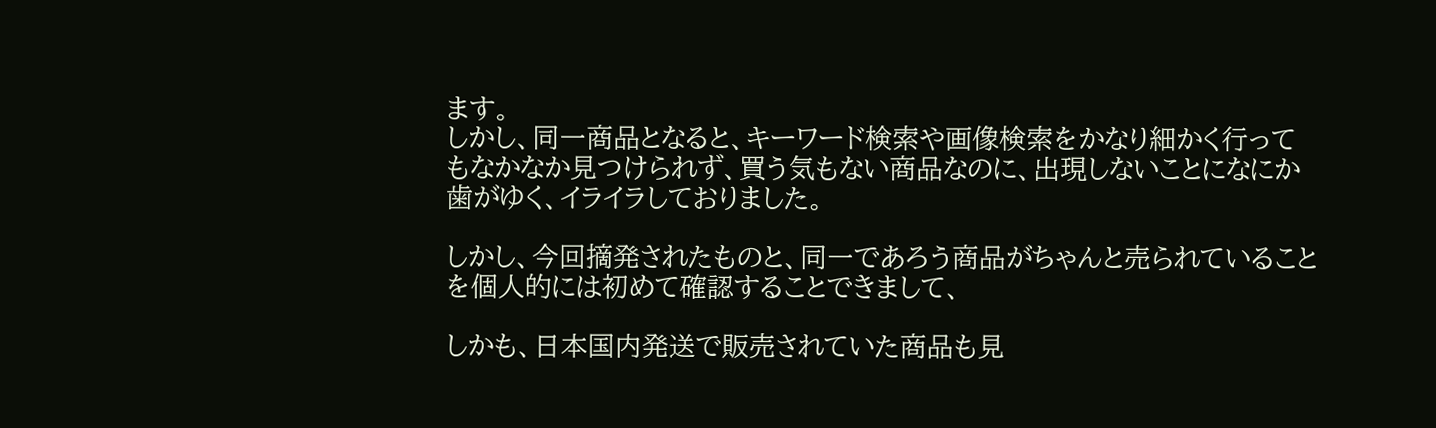ます。
しかし、同一商品となると、キーワード検索や画像検索をかなり細かく行ってもなかなか見つけられず、買う気もない商品なのに、出現しないことになにか歯がゆく、イライラしておりました。

しかし、今回摘発されたものと、同一であろう商品がちゃんと売られていることを個人的には初めて確認することできまして、

しかも、日本国内発送で販売されていた商品も見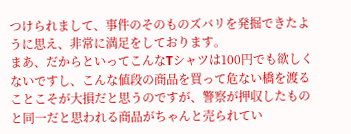つけられまして、事件のそのものズバリを発掘できたように思え、非常に満足をしております。
まあ、だからといってこんなTシャツは100円でも欲しくないですし、こんな値段の商品を買って危ない橋を渡ることこそが大損だと思うのですが、警察が押収したものと同一だと思われる商品がちゃんと売られてい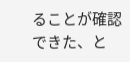ることが確認できた、と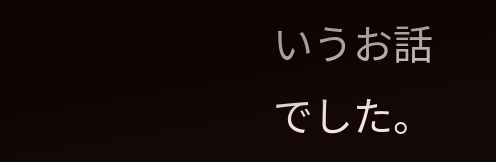いうお話でした。